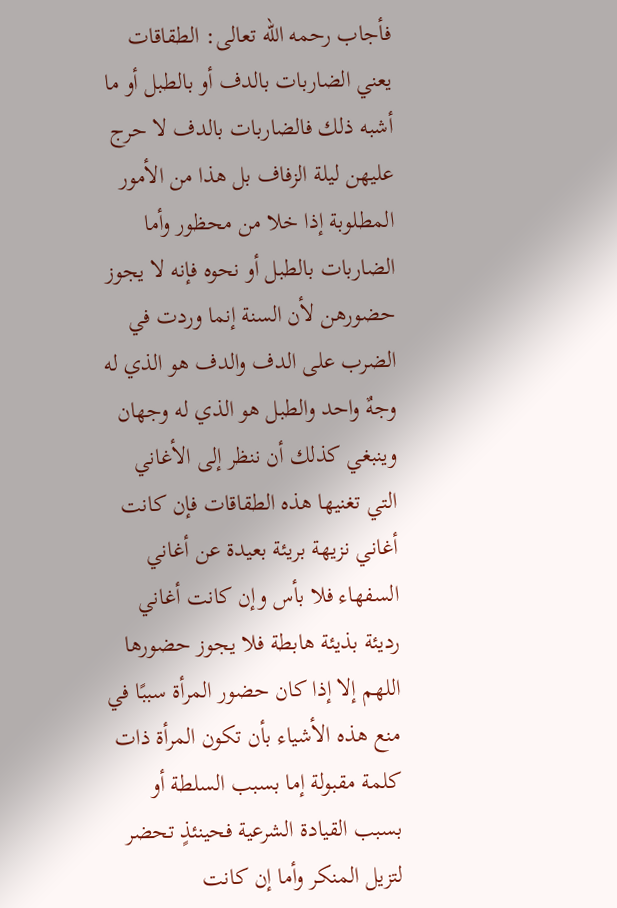فأجاب رحمه الله تعالى: الطقاقات يعني الضاربات بالدف أو بالطبل أو ما أشبه ذلك فالضاربات بالدف لا حرج عليهن ليلة الزفاف بل هذا من الأمور المطلوبة إذا خلا من محظور وأما الضاربات بالطبل أو نحوه فإنه لا يجوز حضورهن لأن السنة إنما وردت في الضرب على الدف والدف هو الذي له وجهٌ واحد والطبل هو الذي له وجهان وينبغي كذلك أن ننظر إلى الأغاني التي تغنيها هذه الطقاقات فإن كانت أغاني نزيهة بريئة بعيدة عن أغاني السفهاء فلا بأس وإن كانت أغاني رديئة بذيئة هابطة فلا يجوز حضورها اللهم إلا إذا كان حضور المرأة سببًا في منع هذه الأشياء بأن تكون المرأة ذات كلمة مقبولة إما بسبب السلطة أو بسبب القيادة الشرعية فحينئذٍ تحضر لتزيل المنكر وأما إن كانت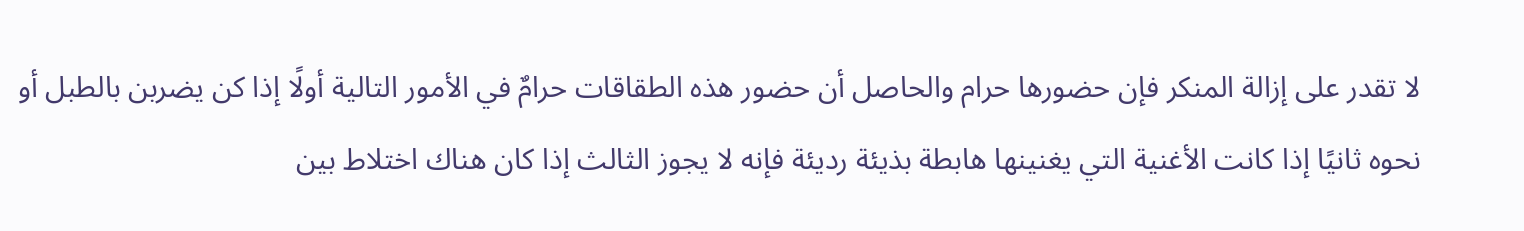لا تقدر على إزالة المنكر فإن حضورها حرام والحاصل أن حضور هذه الطقاقات حرامٌ في الأمور التالية أولًا إذا كن يضربن بالطبل أو نحوه ثانيًا إذا كانت الأغنية التي يغنينها هابطة بذيئة رديئة فإنه لا يجوز الثالث إذا كان هناك اختلاط بين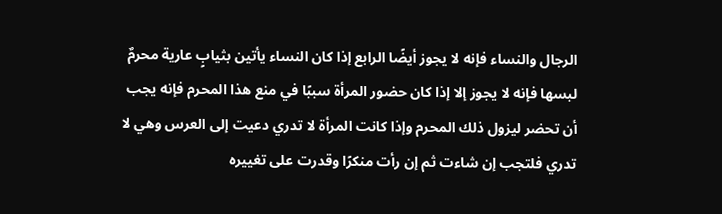الرجال والنساء فإنه لا يجوز أيضًا الرابع إذا كان النساء يأتين بثيابٍ عارية محرمٌ لبسها فإنه لا يجوز إلا إذا كان حضور المرأة سببًا في منع هذا المحرم فإنه يجب أن تحضر ليزول ذلك المحرم وإذا كانت المرأة لا تدري دعيت إلى العرس وهي لا تدري فلتجب إن شاءت ثم إن رأت منكرًا وقدرت على تغييره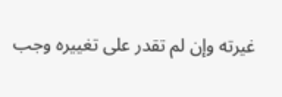غيرته وإن لم تقدر على تغييره وجب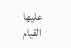عليها القيام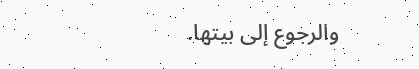والرجوع إلى بيتها.